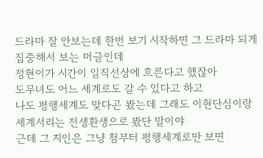드라마 잘 안보는데 한번 보기 시작하면 그 드라마 되게 집중해서 보는 머글인데
정현이가 시간이 일직선상에 흐른다고 했잖아
도무녀도 어느 세계로도 갈 수 있다고 하고
나도 평행세계도 맞다곤 봤는데 그래도 이현단심이랑 세계서리는 전생환생으로 봤단 말이야
근데 그 지인은 그냥 첨부터 평행세계로만 보면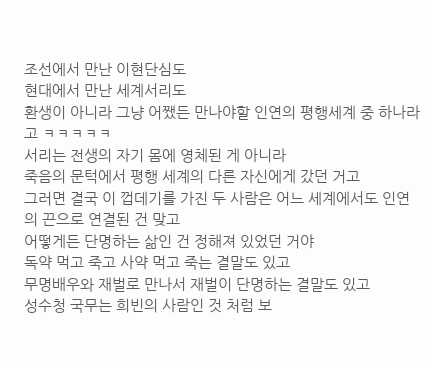조선에서 만난 이현단심도
현대에서 만난 세계서리도
환생이 아니라 그냥 어쨌든 만나야할 인연의 평행세계 중 하나라고 ㅋㅋㅋㅋㅋ
서리는 전생의 자기 몸에 영체된 게 아니라
죽음의 문턱에서 평행 세계의 다른 자신에게 갔던 거고
그러면 결국 이 껍데기를 가진 두 사람은 어느 세계에서도 인연의 끈으로 연결된 건 맞고
어떻게든 단명하는 삶인 건 정해져 있었던 거야
독약 먹고 죽고 사약 먹고 죽는 결말도 있고
무명배우와 재벌로 만나서 재벌이 단명하는 결말도 있고
성수청 국무는 희빈의 사람인 것 처럼 보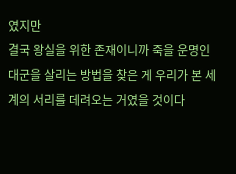였지만
결국 왕실을 위한 존재이니까 죽을 운명인 대군을 살리는 방법을 찾은 게 우리가 본 세계의 서리를 데려오는 거였을 것이다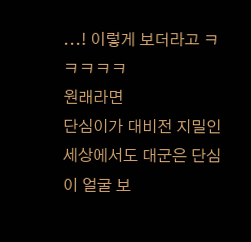...! 이렇게 보더라고 ㅋㅋㅋㅋㅋ
원래라면
단심이가 대비전 지밀인 세상에서도 대군은 단심이 얼굴 보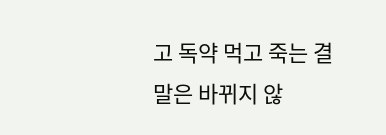고 독약 먹고 죽는 결말은 바뀌지 않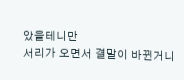았을테니만
서리가 오면서 결말이 바뀐거니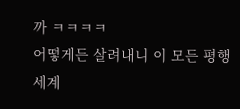까 ㅋㅋㅋㅋ
어떻게든 살려내니 이 모든 평행세계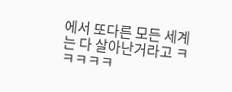에서 또다른 모든 세계는 다 살아난거라고 ㅋㅋㅋㅋㅋ